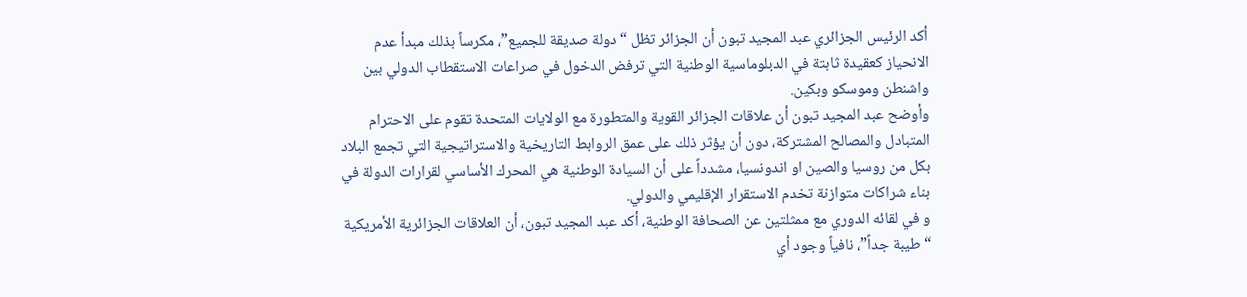أكد الرئيس الجزائري عبد المجيد تبون أن الجزائر تظل “دولة صديقة للجميع”، مكرساً بذلك مبدأ عدم الانحياز كعقيدة ثابتة في الدبلوماسية الوطنية التي ترفض الدخول في صراعات الاستقطاب الدولي بين واشنطن وموسكو وبكين.
وأوضح عبد المجيد تبون أن علاقات الجزائر القوية والمتطورة مع الولايات المتحدة تقوم على الاحترام المتبادل والمصالح المشتركة، دون أن يؤثر ذلك على عمق الروابط التاريخية والاستراتيجية التي تجمع البلاد بكل من روسيا والصين او اندونسيا، مشدداً على أن السيادة الوطنية هي المحرك الأساسي لقرارات الدولة في بناء شراكات متوازنة تخدم الاستقرار الإقليمي والدولي.
و في لقائه الدوري مع ممثلتين عن الصحافة الوطنية، أكد عبد المجيد تبون، أن العلاقات الجزائرية الأمريكية “طيبة جداً”، نافياً وجود أي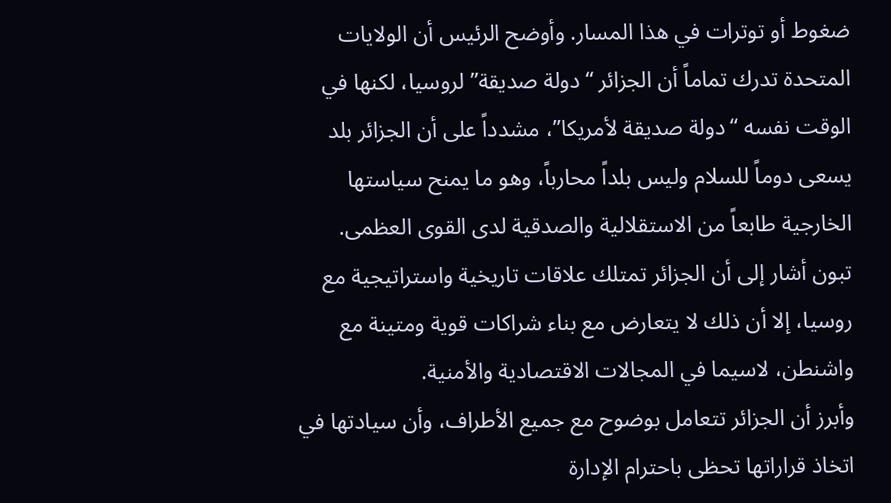ضغوط أو توترات في هذا المسار. وأوضح الرئيس أن الولايات المتحدة تدرك تماماً أن الجزائر “دولة صديقة” لروسيا، لكنها في الوقت نفسه “دولة صديقة لأمريكا”، مشدداً على أن الجزائر بلد يسعى دوماً للسلام وليس بلداً محارباً، وهو ما يمنح سياستها الخارجية طابعاً من الاستقلالية والصدقية لدى القوى العظمى.
تبون أشار إلى أن الجزائر تمتلك علاقات تاريخية واستراتيجية مع روسيا، إلا أن ذلك لا يتعارض مع بناء شراكات قوية ومتينة مع واشنطن، لاسيما في المجالات الاقتصادية والأمنية.
وأبرز أن الجزائر تتعامل بوضوح مع جميع الأطراف، وأن سيادتها في اتخاذ قراراتها تحظى باحترام الإدارة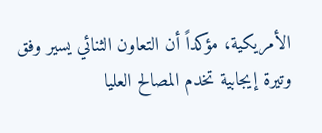الأمريكية، مؤكداً أن التعاون الثنائي يسير وفق وتيرة إيجابية تخدم المصالح العليا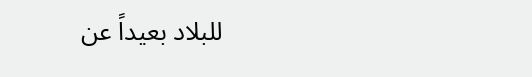للبلاد بعيداً عن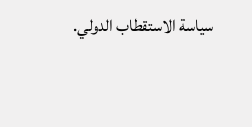سياسة الاستقطاب الدولي.